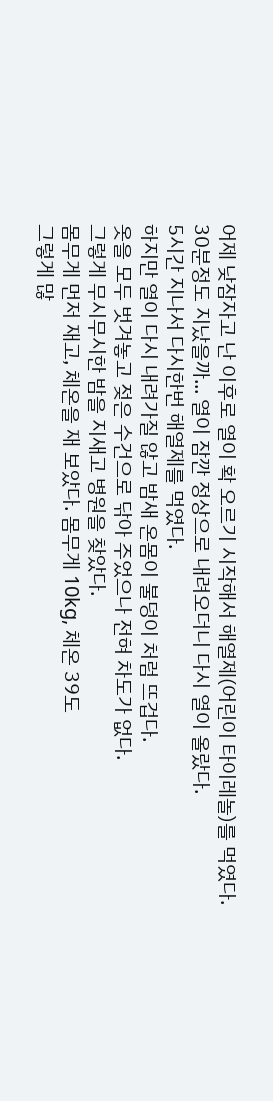어제 낮잠자고 난 이후로 열이 확 오르기 시작해서 해열제(어린이 타이레놀)를 먹였다.
30분정도 지났을까... 열이 잠깐 정상으로 내려오더니 다시 열이 올랐다.
5시간 지나서 다시한번 해열제를 먹였다.
하지만 열이 다시 내려가질 않고 밤새 온몸이 불덩이 처럼 뜨겁다.
옷을 모두 벗겨놓고 젖은 수건으로 닦아 주었으나 전혀 차도가 없다.
그렇게 무시무시한 밤을 지새고 병원을 찾았다.
몸무게 먼저 재고, 체온을 재 보았다. 몸무게 10kg, 체온 39도
그렇게 많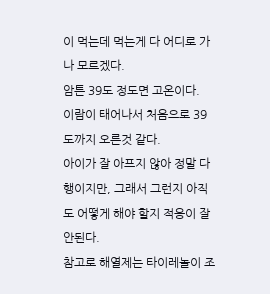이 먹는데 먹는게 다 어디로 가나 모르겠다.
암튼 39도 정도면 고온이다.
이람이 태어나서 처음으로 39도까지 오른것 같다.
아이가 잘 아프지 않아 정말 다행이지만, 그래서 그런지 아직도 어떻게 해야 할지 적응이 잘 안된다.
참고로 해열제는 타이레놀이 조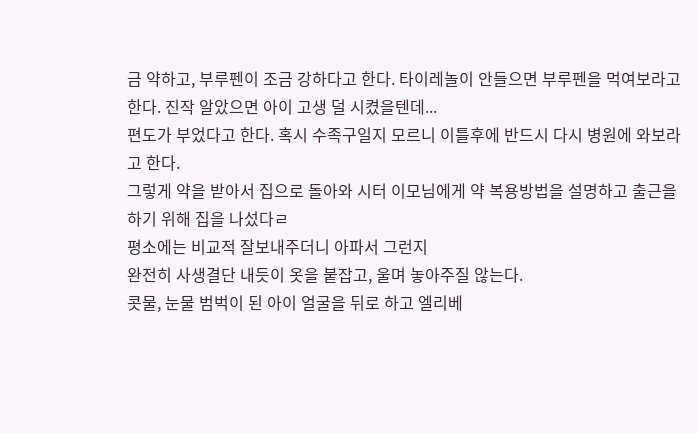금 약하고, 부루펜이 조금 강하다고 한다. 타이레놀이 안들으면 부루펜을 먹여보라고 한다. 진작 알았으면 아이 고생 덜 시켰을텐데...
편도가 부었다고 한다. 혹시 수족구일지 모르니 이틀후에 반드시 다시 병원에 와보라고 한다.
그렇게 약을 받아서 집으로 돌아와 시터 이모님에게 약 복용방법을 설명하고 출근을 하기 위해 집을 나섰다ㄹ
평소에는 비교적 잘보내주더니 아파서 그런지
완전히 사생결단 내듯이 옷을 붙잡고, 울며 놓아주질 않는다.
콧물, 눈물 범벅이 된 아이 얼굴을 뒤로 하고 엘리베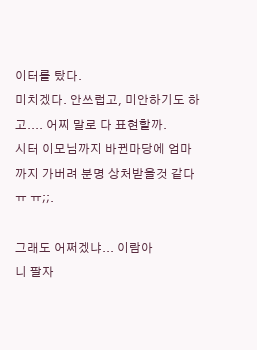이터를 탔다.
미치겠다. 안쓰럽고, 미안하기도 하고.... 어찌 말로 다 표현할까.
시터 이모님까지 바뀐마당에 엄마까지 가버려 분명 상처받을것 같다 ㅠ ㅠ;;.

그래도 어쩌겠냐... 이람아
니 팔자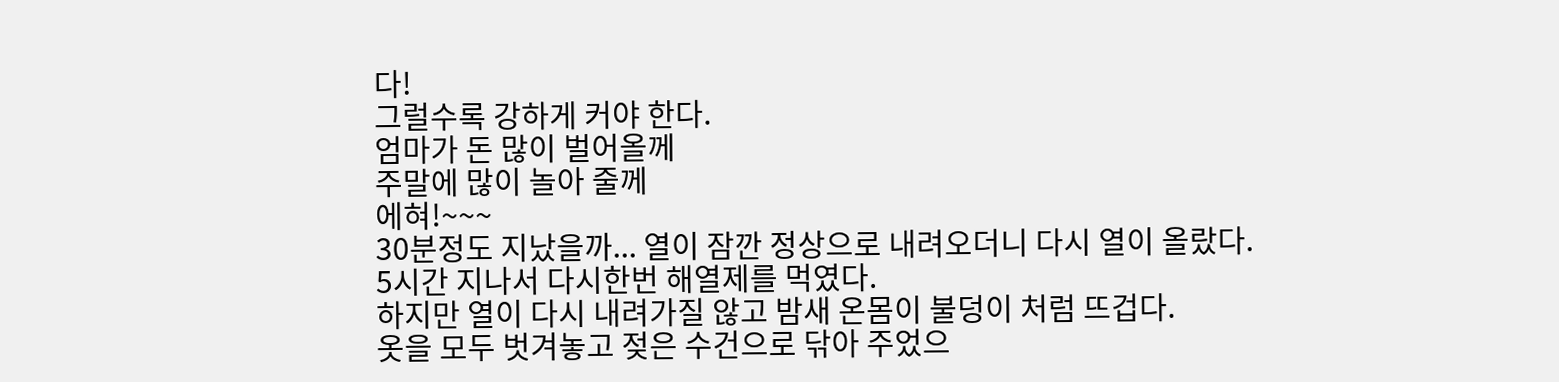다!
그럴수록 강하게 커야 한다.
엄마가 돈 많이 벌어올께
주말에 많이 놀아 줄께
에혀!~~~
30분정도 지났을까... 열이 잠깐 정상으로 내려오더니 다시 열이 올랐다.
5시간 지나서 다시한번 해열제를 먹였다.
하지만 열이 다시 내려가질 않고 밤새 온몸이 불덩이 처럼 뜨겁다.
옷을 모두 벗겨놓고 젖은 수건으로 닦아 주었으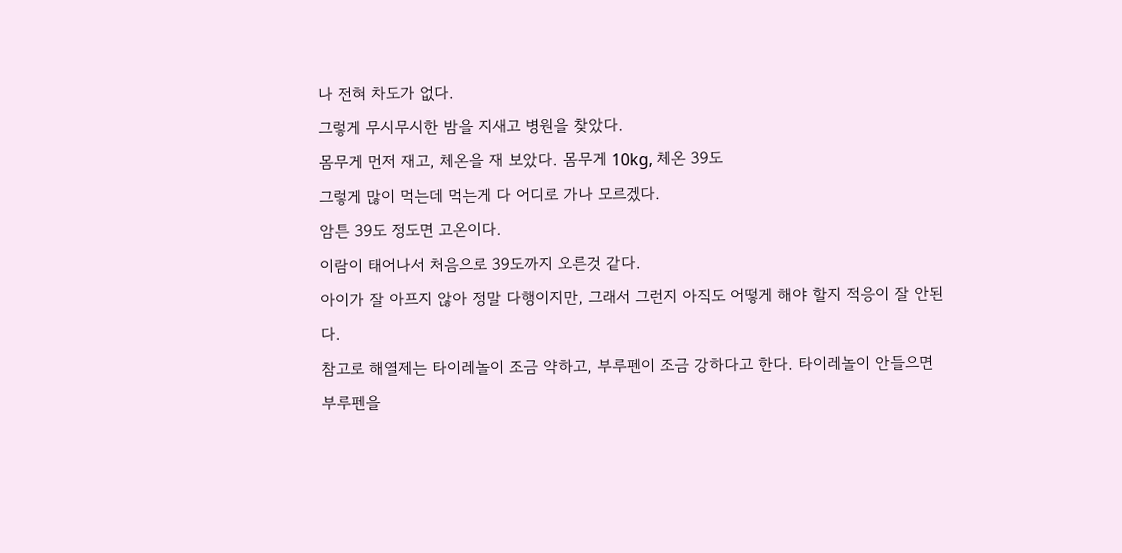나 전혀 차도가 없다.
그렇게 무시무시한 밤을 지새고 병원을 찾았다.
몸무게 먼저 재고, 체온을 재 보았다. 몸무게 10kg, 체온 39도
그렇게 많이 먹는데 먹는게 다 어디로 가나 모르겠다.
암튼 39도 정도면 고온이다.
이람이 태어나서 처음으로 39도까지 오른것 같다.
아이가 잘 아프지 않아 정말 다행이지만, 그래서 그런지 아직도 어떻게 해야 할지 적응이 잘 안된다.
참고로 해열제는 타이레놀이 조금 약하고, 부루펜이 조금 강하다고 한다. 타이레놀이 안들으면 부루펜을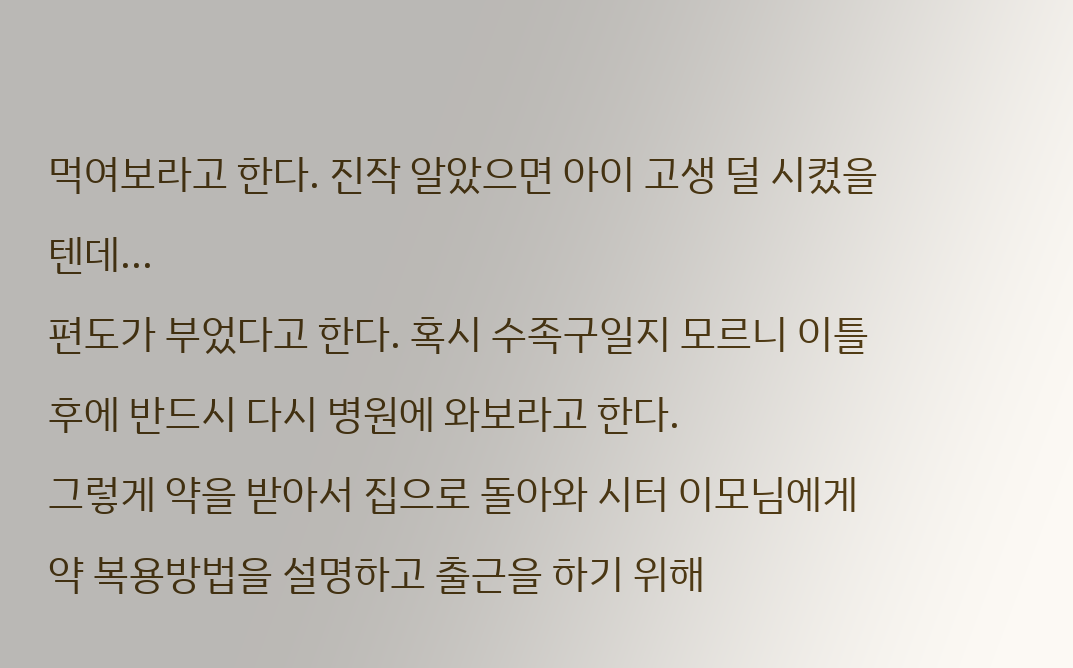먹여보라고 한다. 진작 알았으면 아이 고생 덜 시켰을텐데...
편도가 부었다고 한다. 혹시 수족구일지 모르니 이틀후에 반드시 다시 병원에 와보라고 한다.
그렇게 약을 받아서 집으로 돌아와 시터 이모님에게 약 복용방법을 설명하고 출근을 하기 위해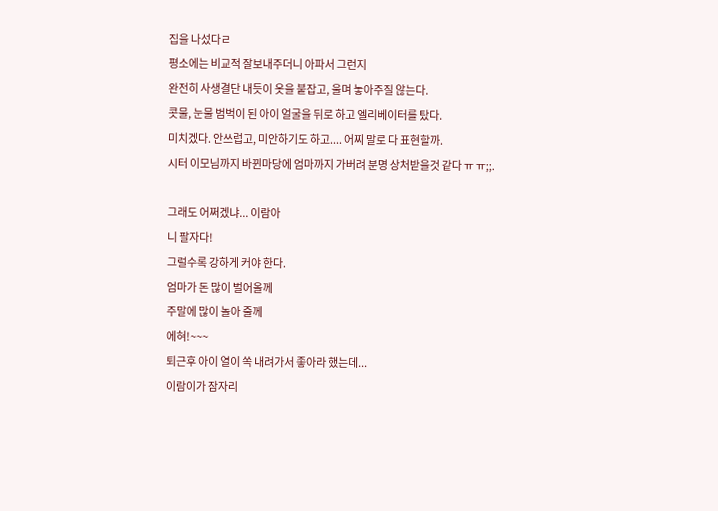집을 나섰다ㄹ
평소에는 비교적 잘보내주더니 아파서 그런지
완전히 사생결단 내듯이 옷을 붙잡고, 울며 놓아주질 않는다.
콧물, 눈물 범벅이 된 아이 얼굴을 뒤로 하고 엘리베이터를 탔다.
미치겠다. 안쓰럽고, 미안하기도 하고.... 어찌 말로 다 표현할까.
시터 이모님까지 바뀐마당에 엄마까지 가버려 분명 상처받을것 같다 ㅠ ㅠ;;.

그래도 어쩌겠냐... 이람아
니 팔자다!
그럴수록 강하게 커야 한다.
엄마가 돈 많이 벌어올께
주말에 많이 놀아 줄께
에혀!~~~
퇴근후 아이 열이 쏙 내려가서 좋아라 했는데...
이람이가 잠자리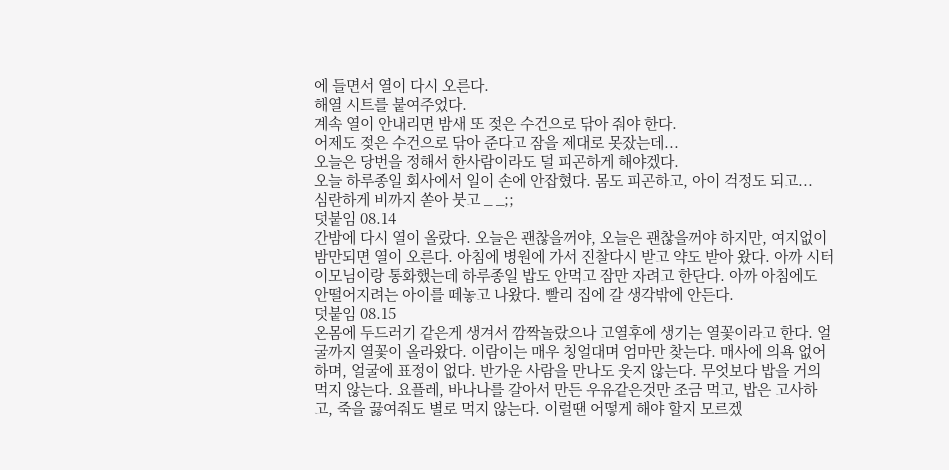에 들면서 열이 다시 오른다.
해열 시트를 붙여주었다.
계속 열이 안내리면 밤새 또 젖은 수건으로 닦아 줘야 한다.
어제도 젖은 수건으로 닦아 준다고 잠을 제대로 못잤는데...
오늘은 당번을 정해서 한사람이라도 덜 피곤하게 해야겠다.
오늘 하루종일 회사에서 일이 손에 안잡혔다. 몸도 피곤하고, 아이 걱정도 되고...
심란하게 비까지 쏟아 붓고 _ _;;
덧붙임 08.14
간밤에 다시 열이 올랐다. 오늘은 괜찮을꺼야, 오늘은 괜찮을꺼야 하지만, 여지없이 밤만되면 열이 오른다. 아침에 병원에 가서 진찰다시 받고 약도 받아 왔다. 아까 시터이모님이랑 통화했는데 하루종일 밥도 안먹고 잠만 자려고 한단다. 아까 아침에도 안떨어지려는 아이를 떼놓고 나왔다. 빨리 집에 갈 생각밖에 안든다.
덧붙임 08.15
온몸에 두드러기 같은게 생겨서 깜짝놀랐으나 고열후에 생기는 열꽃이라고 한다. 얼굴까지 열꽃이 올라왔다. 이람이는 매우 칭얼대며 엄마만 찾는다. 매사에 의욕 없어 하며, 얼굴에 표정이 없다. 반가운 사람을 만나도 웃지 않는다. 무엇보다 밥을 거의 먹지 않는다. 요플레, 바나나를 갈아서 만든 우유같은것만 조금 먹고, 밥은 고사하고, 죽을 끓여줘도 별로 먹지 않는다. 이럴땐 어떻게 해야 할지 모르겠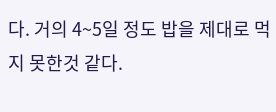다. 거의 4~5일 정도 밥을 제대로 먹지 못한것 같다.